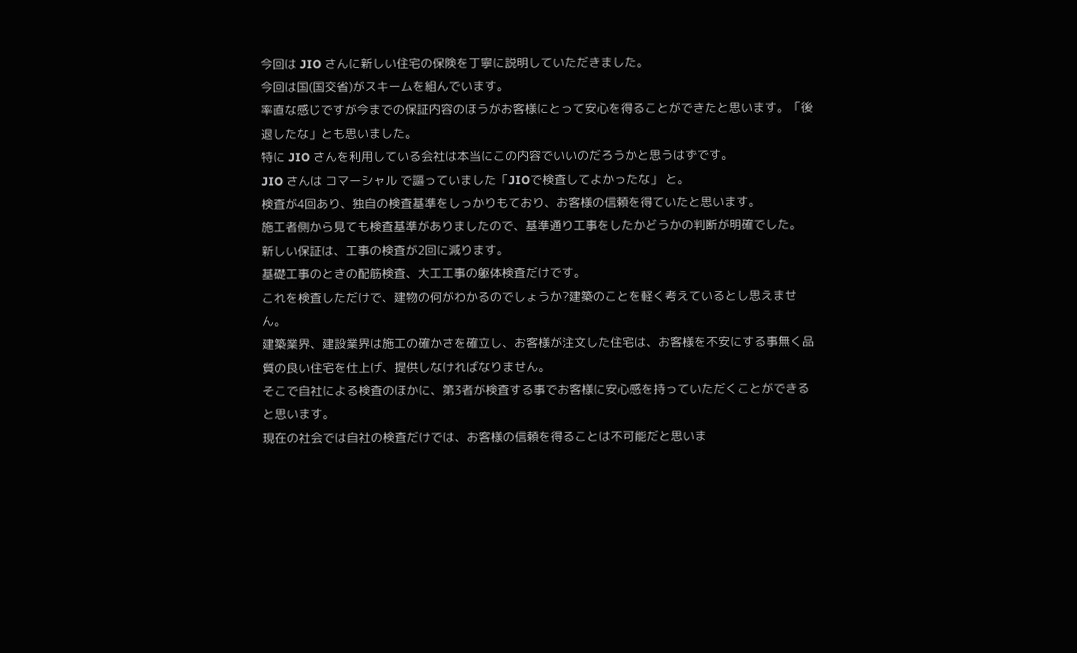今回は JIO さんに新しい住宅の保険を丁寧に説明していただきました。
今回は国(国交省)がスキームを組んでいます。
率直な感じですが今までの保証内容のほうがお客様にとって安心を得ることができたと思います。「後退したな」とも思いました。
特に JIO さんを利用している会社は本当にこの内容でいいのだろうかと思うはずです。
JIO さんは コマーシャル で謳っていました「JIOで検査してよかったな」 と。
検査が4回あり、独自の検査基準をしっかりもており、お客様の信頼を得ていたと思います。
施工者側から見ても検査基準がありましたので、基準通り工事をしたかどうかの判断が明確でした。
新しい保証は、工事の検査が2回に減ります。
基礎工事のときの配筋検査、大工工事の躯体検査だけです。
これを検査しただけで、建物の何がわかるのでしょうか?建築のことを軽く考えているとし思えません。
建築業界、建設業界は施工の確かさを確立し、お客様が注文した住宅は、お客様を不安にする事無く品質の良い住宅を仕上げ、提供しなければなりません。
そこで自社による検査のほかに、第3者が検査する事でお客様に安心感を持っていただくことができると思います。
現在の社会では自社の検査だけでは、お客様の信頼を得ることは不可能だと思いま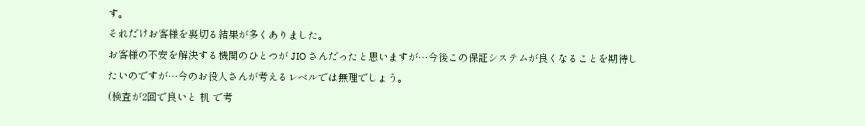す。
それだけお客様を裏切る結果が多くありました。
お客様の不安を解決する機関のひとつが JIO さんだったと思いますが…今後この保証システムが良くなることを期待したいのですが…今のお役人さんが考えるレベルでは無理でしょう。
(検査が2回で良いと 机 で考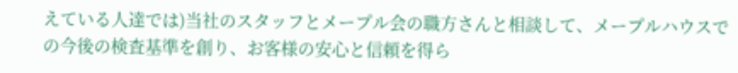えている人達では)当社のスタッフとメープル会の職方さんと相談して、メープルハウスでの今後の検査基準を創り、お客様の安心と信頼を得ら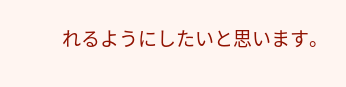れるようにしたいと思います。